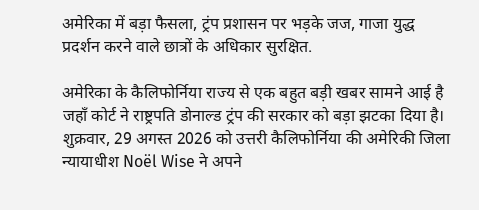अमेरिका में बड़ा फैसला, ट्रंप प्रशासन पर भड़के जज, गाजा युद्ध प्रदर्शन करने वाले छात्रों के अधिकार सुरक्षित.

अमेरिका के कैलिफोर्निया राज्य से एक बहुत बड़ी खबर सामने आई है जहाँ कोर्ट ने राष्ट्रपति डोनाल्ड ट्रंप की सरकार को बड़ा झटका दिया है। शुक्रवार, 29 अगस्त 2026 को उत्तरी कैलिफोर्निया की अमेरिकी जिला न्यायाधीश Noël Wise ने अपने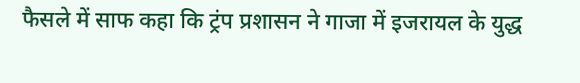फैसले में साफ कहा कि ट्रंप प्रशासन ने गाजा में इजरायल के युद्ध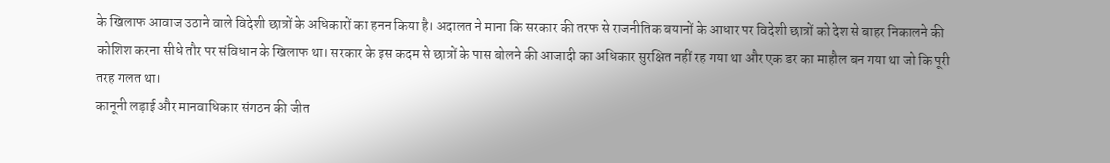के खिलाफ आवाज उठाने वाले विदेशी छात्रों के अधिकारों का हनन किया है। अदालत ने माना कि सरकार की तरफ से राजनीतिक बयानों के आधार पर विदेशी छात्रों को देश से बाहर निकालने की कोशिश करना सीधे तौर पर संविधान के खिलाफ था। सरकार के इस कदम से छात्रों के पास बोलने की आजादी का अधिकार सुरक्षित नहीं रह गया था और एक डर का माहौल बन गया था जो कि पूरी तरह गलत था।
कानूनी लड़ाई और मानवाधिकार संगठन की जीत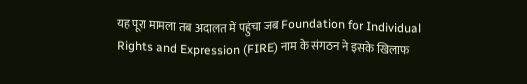यह पूरा मामला तब अदालत में पहुंचा जब Foundation for Individual Rights and Expression (FIRE) नाम के संगठन ने इसके खिलाफ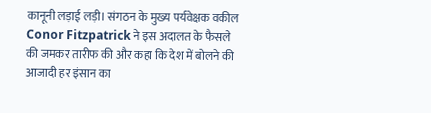कानूनी लड़ाई लड़ी। संगठन के मुख्य पर्यवेक्षक वकील Conor Fitzpatrick ने इस अदालत के फैसले की जमकर तारीफ की और कहा कि देश में बोलने की आजादी हर इंसान का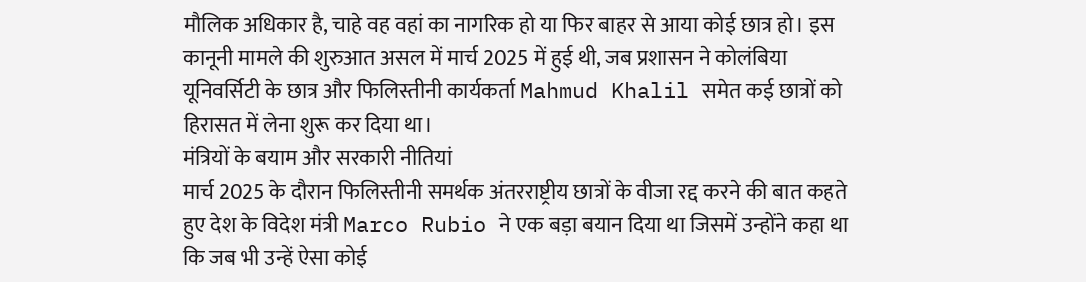मौलिक अधिकार है, चाहे वह वहां का नागरिक हो या फिर बाहर से आया कोई छात्र हो। इस कानूनी मामले की शुरुआत असल में मार्च 2025 में हुई थी, जब प्रशासन ने कोलंबिया यूनिवर्सिटी के छात्र और फिलिस्तीनी कार्यकर्ता Mahmud Khalil समेत कई छात्रों को हिरासत में लेना शुरू कर दिया था।
मंत्रियों के बयाम और सरकारी नीतियां
मार्च 2025 के दौरान फिलिस्तीनी समर्थक अंतरराष्ट्रीय छात्रों के वीजा रद्द करने की बात कहते हुए देश के विदेश मंत्री Marco Rubio ने एक बड़ा बयान दिया था जिसमें उन्होंने कहा था कि जब भी उन्हें ऐसा कोई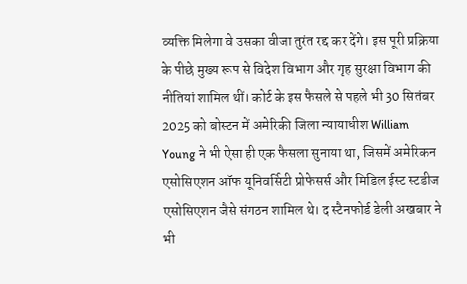व्यक्ति मिलेगा वे उसका वीजा तुरंत रद्द कर देंगे। इस पूरी प्रक्रिया के पीछे मुख्य रूप से विदेश विभाग और गृह सुरक्षा विभाग की नीतियां शामिल थीं। कोर्ट के इस फैसले से पहले भी 30 सितंबर 2025 को बोस्टन में अमेरिकी जिला न्यायाधीश William Young ने भी ऐसा ही एक फैसला सुनाया था, जिसमें अमेरिकन एसोसिएशन ऑफ यूनिवर्सिटी प्रोफेसर्स और मिडिल ईस्ट स्टडीज एसोसिएशन जैसे संगठन शामिल थे। द स्टैनफोर्ड डेली अखबार ने भी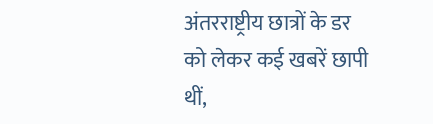अंतरराष्ट्रीय छात्रों के डर को लेकर कई खबरें छापी थीं,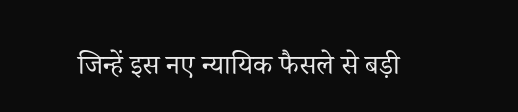जिन्हें इस नए न्यायिक फैसले से बड़ी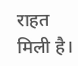राहत मिली है।